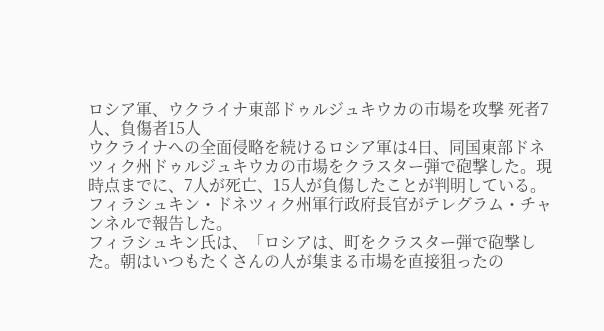ロシア軍、ウクライナ東部ドゥルジュキウカの市場を攻撃 死者7人、負傷者15人
ウクライナへの全面侵略を続けるロシア軍は4日、同国東部ドネツィク州ドゥルジュキウカの市場をクラスター弾で砲撃した。現時点までに、7人が死亡、15人が負傷したことが判明している。
フィラシュキン・ドネツィク州軍行政府長官がテレグラム・チャンネルで報告した。
フィラシュキン氏は、「ロシアは、町をクラスター弾で砲撃した。朝はいつもたくさんの人が集まる市場を直接狙ったの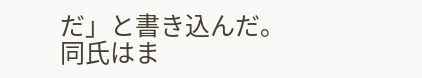だ」と書き込んだ。
同氏はま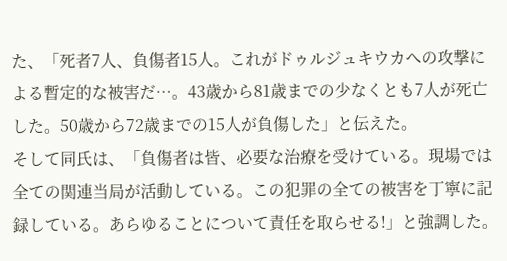た、「死者7人、負傷者15人。これがドゥルジュキウカへの攻撃による暫定的な被害だ…。43歳から81歳までの少なくとも7人が死亡した。50歳から72歳までの15人が負傷した」と伝えた。
そして同氏は、「負傷者は皆、必要な治療を受けている。現場では全ての関連当局が活動している。この犯罪の全ての被害を丁寧に記録している。あらゆることについて責任を取らせる!」と強調した。